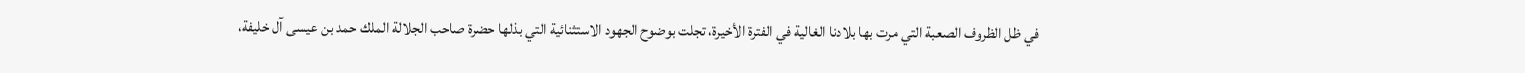في ظل الظروف الصعبة التي مرت بها بلادنا الغالية في الفترة الأخيرة، تجلت بوضوح الجهود الاستثنائية التي بذلها حضرة صاحب الجلالة الملك حمد بن عيسى آل خليفة،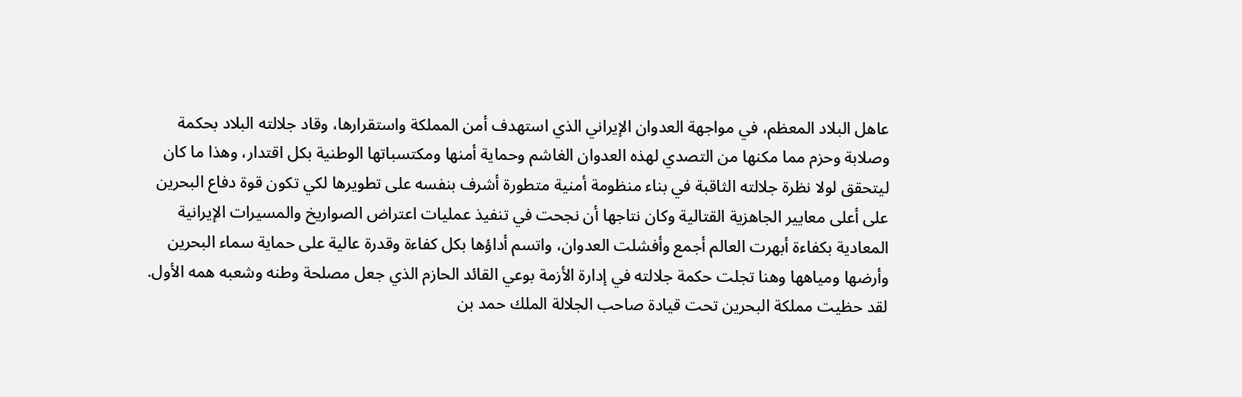عاهل البلاد المعظم، في مواجهة العدوان الإيراني الذي استهدف أمن المملكة واستقرارها، وقاد جلالته البلاد بحكمة وصلابة وحزم مما مكنها من التصدي لهذه العدوان الغاشم وحماية أمنها ومكتسباتها الوطنية بكل اقتدار، وهذا ما كان ليتحقق لولا نظرة جلالته الثاقبة في بناء منظومة أمنية متطورة أشرف بنفسه على تطويرها لكي تكون قوة دفاع البحرين على أعلى معايير الجاهزية القتالية وكان نتاجها أن نجحت في تنفيذ عمليات اعتراض الصواريخ والمسيرات الإيرانية المعادية بكفاءة أبهرت العالم أجمع وأفشلت العدوان، واتسم أداؤها بكل كفاءة وقدرة عالية على حماية سماء البحرين وأرضها ومياهها وهنا تجلت حكمة جلالته في إدارة الأزمة بوعي القائد الحازم الذي جعل مصلحة وطنه وشعبه همه الأول.
لقد حظيت مملكة البحرين تحت قيادة صاحب الجلالة الملك حمد بن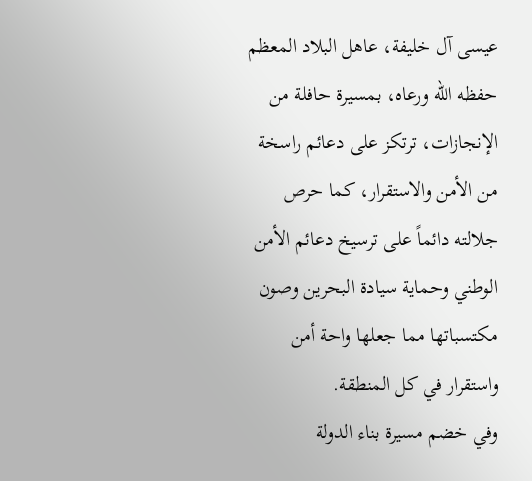عيسى آل خليفة، عاهل البلاد المعظم حفظه الله ورعاه، بمسيرة حافلة من الإنجازات، ترتكز على دعائم راسخة من الأمن والاستقرار، كما حرص جلالته دائماً على ترسيخ دعائم الأمن الوطني وحماية سيادة البحرين وصون مكتسباتها مما جعلها واحة أمن واستقرار في كل المنطقة.
وفي خضم مسيرة بناء الدولة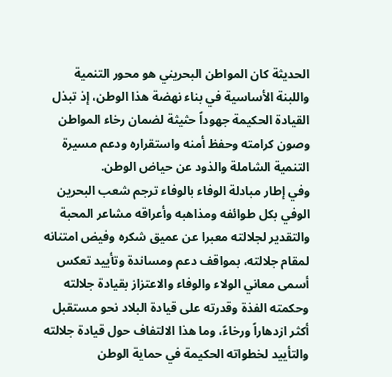الحديثة كان المواطن البحريني هو محور التنمية واللبنة الأساسية في بناء نهضة هذا الوطن، إذ تبذل القيادة الحكيمة جهوداً حثيثة لضمان رخاء المواطن وصون كرامته وحفظ أمنه واستقراره ودعم مسيرة التنمية الشاملة والذود عن حياض الوطن.
وفي إطار مبادلة الوفاء بالوفاء ترجم شعب البحرين الوفي بكل طوائفه ومذاهبه وأعراقه مشاعر المحبة والتقدير لجلالته معبرا عن عميق شكره وفيض امتنانه لمقام جلالته، بمواقف دعم ومساندة وتأييد تعكس أسمى معاني الولاء والوفاء والاعتزاز بقيادة جلالته وحكمته الفذة وقدرته على قيادة البلاد نحو مستقبل أكثر ازدهاراً ورخاءً، وما هذا الالتفاف حول قيادة جلالته والتأييد لخطواته الحكيمة في حماية الوطن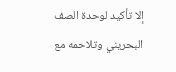إلا تأكيد لوحدة الصف البحريني وتلاحمه مع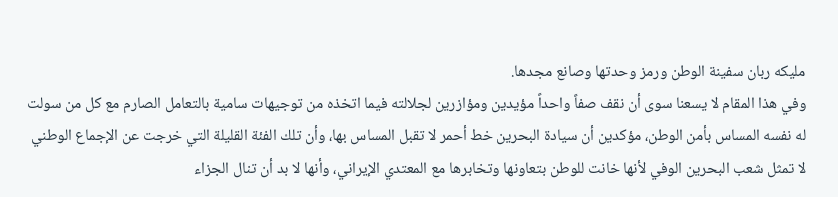مليكه ربان سفينة الوطن ورمز وحدتها وصانع مجدها.
وفي هذا المقام لا يسعنا سوى أن نقف صفاً واحداً مؤيدين ومؤازرين لجلالته فيما اتخذه من توجيهات سامية بالتعامل الصارم مع كل من سولت له نفسه المساس بأمن الوطن، مؤكدين أن سيادة البحرين خط أحمر لا تقبل المساس بها، وأن تلك الفئة القليلة التي خرجت عن الإجماع الوطني لا تمثل شعب البحرين الوفي لأنها خانت للوطن بتعاونها وتخابرها مع المعتدي الإيراني، وأنها لا بد أن تنال الجزاء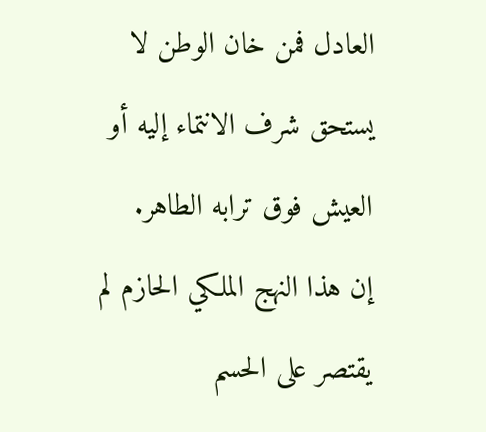العادل فمن خان الوطن لا يستحق شرف الانتماء إليه أو العيش فوق ترابه الطاهر.
إن هذا النهج الملكي الحازم لم يقتصر على الحسم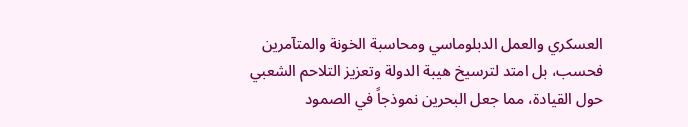العسكري والعمل الدبلوماسي ومحاسبة الخونة والمتآمرين فحسب، بل امتد لترسيخ هيبة الدولة وتعزيز التلاحم الشعبي حول القيادة، مما جعل البحرين نموذجاً في الصمود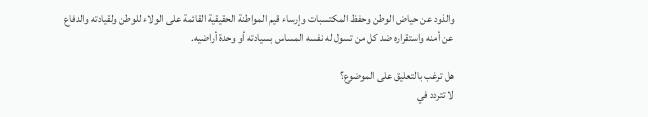والذود عن حياض الوطن وحفظ المكتسبات وإرساء قيم المواطنة الحقيقية القائمة على الولاء للوطن ولقيادته والدفاع عن أمنه واستقراره ضد كل من تسول له نفسه المساس بسيادته أو وحدة أراضيه.

هل ترغب بالتعليق على الموضوع؟
لا تتردد في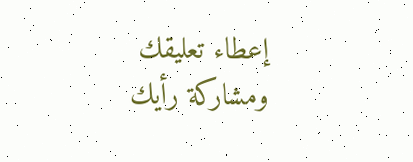إعطاء تعليقك ومشاركة رأيك